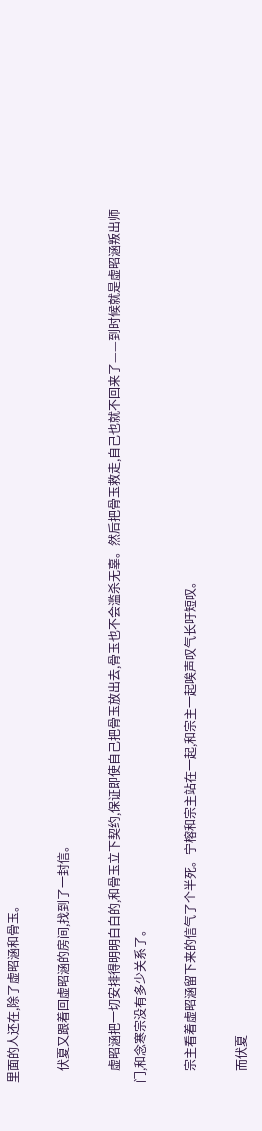里面的人还在,除了虚昭涵和骨玉。

    伏夏又跟着回虚昭涵的房间,找到了一封信。

    虚昭涵把一切安排得明明白白的,和骨玉立下契约,保证即使自己把骨玉放出去,骨玉也不会滥杀无辜。然后把骨玉救走,自己也就不回来了——到时候就是虚昭涵叛出师门,和念寒宗没有多少关系了。

    宗主看着虚昭涵留下来的信气了个半死。宁榕和宗主站在一起,和宗主一起唉声叹气长吁短叹。

    而伏夏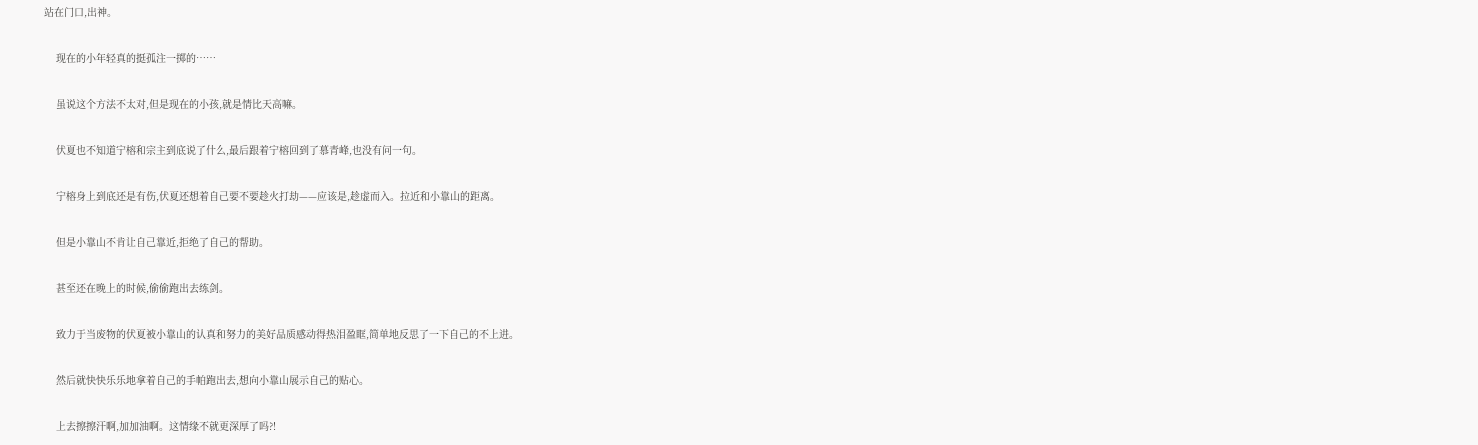站在门口,出神。

    现在的小年轻真的挺孤注一掷的……

    虽说这个方法不太对,但是现在的小孩,就是情比天高嘛。

    伏夏也不知道宁榕和宗主到底说了什么,最后跟着宁榕回到了慕青峰,也没有问一句。

    宁榕身上到底还是有伤,伏夏还想着自己要不要趁火打劫——应该是,趁虚而入。拉近和小靠山的距离。

    但是小靠山不肯让自己靠近,拒绝了自己的帮助。

    甚至还在晚上的时候,偷偷跑出去练剑。

    致力于当废物的伏夏被小靠山的认真和努力的美好品质感动得热泪盈眶,简单地反思了一下自己的不上进。

    然后就快快乐乐地拿着自己的手帕跑出去,想向小靠山展示自己的贴心。

    上去擦擦汗啊,加加油啊。这情缘不就更深厚了吗?!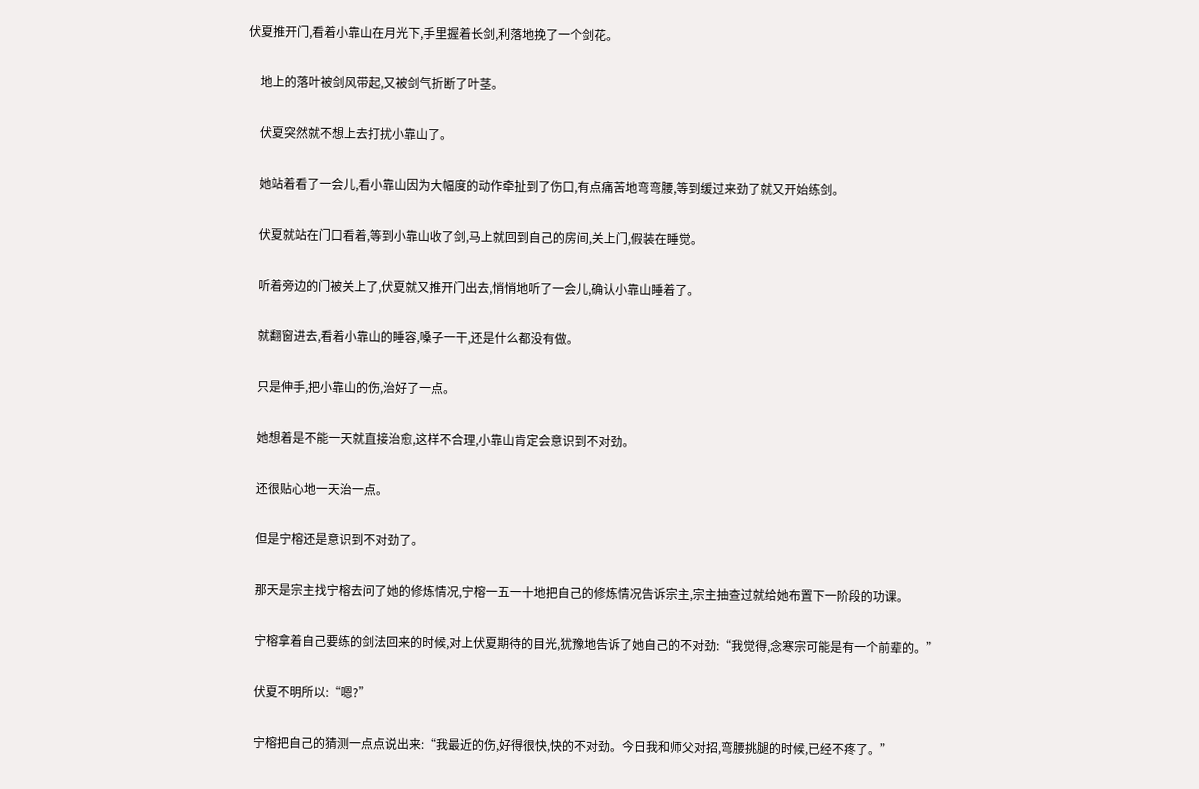伏夏推开门,看着小靠山在月光下,手里握着长剑,利落地挽了一个剑花。

    地上的落叶被剑风带起,又被剑气折断了叶茎。

    伏夏突然就不想上去打扰小靠山了。

    她站着看了一会儿,看小靠山因为大幅度的动作牵扯到了伤口,有点痛苦地弯弯腰,等到缓过来劲了就又开始练剑。

    伏夏就站在门口看着,等到小靠山收了剑,马上就回到自己的房间,关上门,假装在睡觉。

    听着旁边的门被关上了,伏夏就又推开门出去,悄悄地听了一会儿,确认小靠山睡着了。

    就翻窗进去,看着小靠山的睡容,嗓子一干,还是什么都没有做。

    只是伸手,把小靠山的伤,治好了一点。

    她想着是不能一天就直接治愈,这样不合理,小靠山肯定会意识到不对劲。

    还很贴心地一天治一点。

    但是宁榕还是意识到不对劲了。

    那天是宗主找宁榕去问了她的修炼情况,宁榕一五一十地把自己的修炼情况告诉宗主,宗主抽查过就给她布置下一阶段的功课。

    宁榕拿着自己要练的剑法回来的时候,对上伏夏期待的目光,犹豫地告诉了她自己的不对劲:“我觉得,念寒宗可能是有一个前辈的。”

    伏夏不明所以:“嗯?”

    宁榕把自己的猜测一点点说出来:“我最近的伤,好得很快,快的不对劲。今日我和师父对招,弯腰挑腿的时候,已经不疼了。”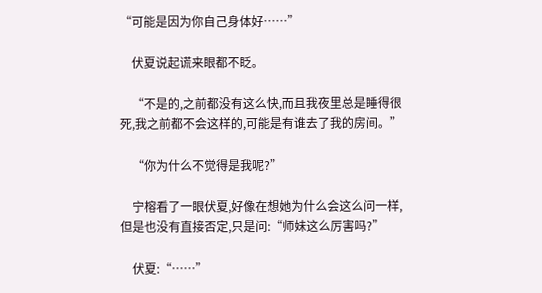“可能是因为你自己身体好……”

    伏夏说起谎来眼都不眨。

    “不是的,之前都没有这么快,而且我夜里总是睡得很死,我之前都不会这样的,可能是有谁去了我的房间。”

    “你为什么不觉得是我呢?”

    宁榕看了一眼伏夏,好像在想她为什么会这么问一样,但是也没有直接否定,只是问:“师妹这么厉害吗?”

    伏夏:“……”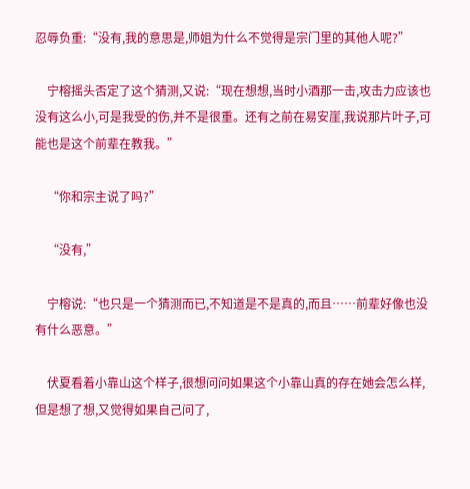忍辱负重:“没有,我的意思是,师姐为什么不觉得是宗门里的其他人呢?”

    宁榕摇头否定了这个猜测,又说:“现在想想,当时小酒那一击,攻击力应该也没有这么小,可是我受的伤,并不是很重。还有之前在易安崖,我说那片叶子,可能也是这个前辈在教我。”

    “你和宗主说了吗?”

    “没有,”

    宁榕说:“也只是一个猜测而已,不知道是不是真的,而且……前辈好像也没有什么恶意。”

    伏夏看着小靠山这个样子,很想问问如果这个小靠山真的存在她会怎么样,但是想了想,又觉得如果自己问了,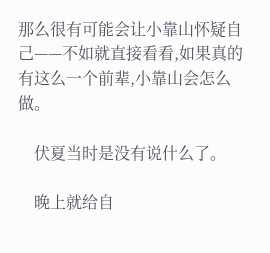那么很有可能会让小靠山怀疑自己——不如就直接看看,如果真的有这么一个前辈,小靠山会怎么做。

    伏夏当时是没有说什么了。

    晚上就给自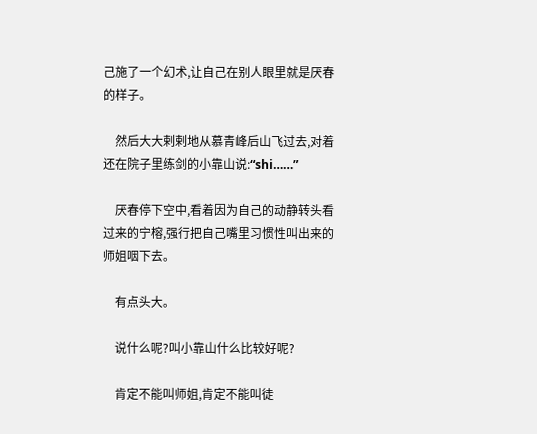己施了一个幻术,让自己在别人眼里就是厌春的样子。

    然后大大剌剌地从慕青峰后山飞过去,对着还在院子里练剑的小靠山说:“shi……”

    厌春停下空中,看着因为自己的动静转头看过来的宁榕,强行把自己嘴里习惯性叫出来的师姐咽下去。

    有点头大。

    说什么呢?叫小靠山什么比较好呢?

    肯定不能叫师姐,肯定不能叫徒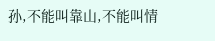孙,不能叫靠山,不能叫情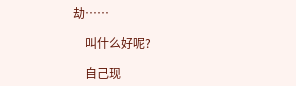劫……

    叫什么好呢?

    自己现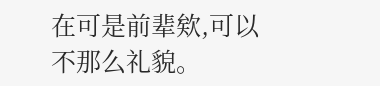在可是前辈欸,可以不那么礼貌。